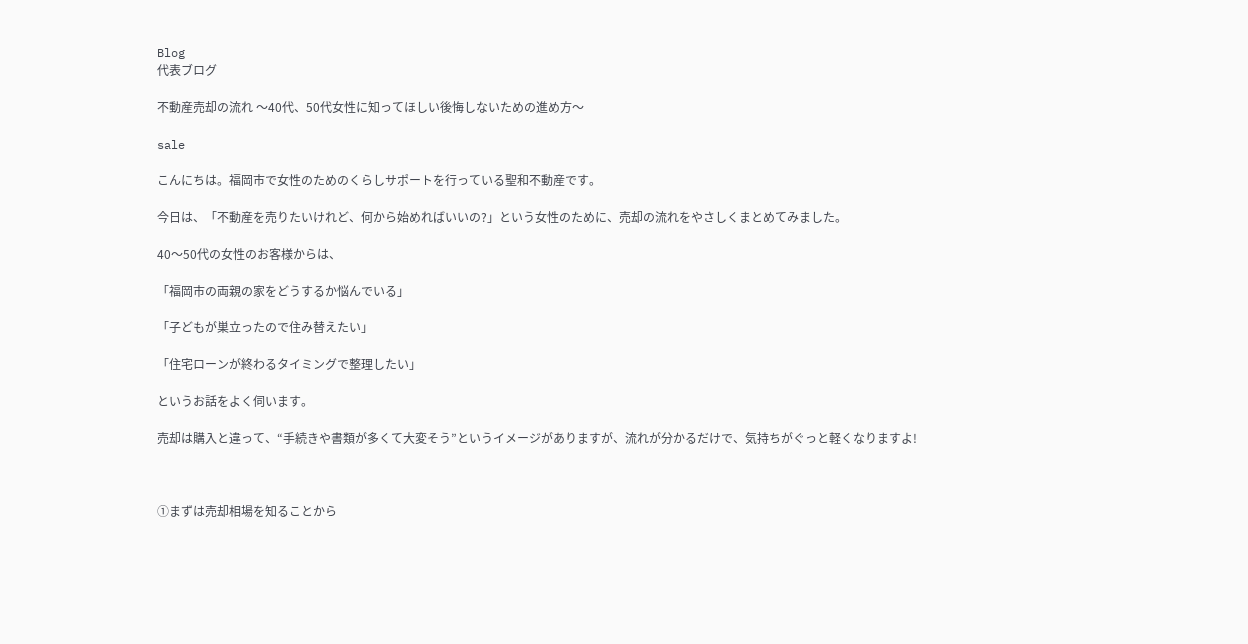Blog
代表ブログ

不動産売却の流れ 〜40代、50代女性に知ってほしい後悔しないための進め方〜

sale

こんにちは。福岡市で女性のためのくらしサポートを行っている聖和不動産です。

今日は、「不動産を売りたいけれど、何から始めればいいの?」という女性のために、売却の流れをやさしくまとめてみました。

40〜50代の女性のお客様からは、

「福岡市の両親の家をどうするか悩んでいる」

「子どもが巣立ったので住み替えたい」

「住宅ローンが終わるタイミングで整理したい」

というお話をよく伺います。

売却は購入と違って、“手続きや書類が多くて大変そう”というイメージがありますが、流れが分かるだけで、気持ちがぐっと軽くなりますよ!



①まずは売却相場を知ることから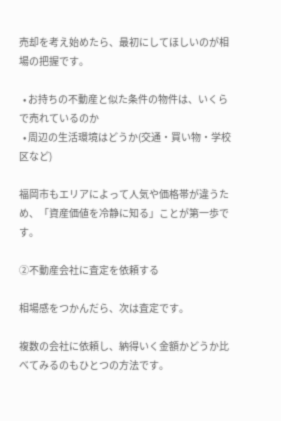売却を考え始めたら、最初にしてほしいのが相場の把握です。

  • お持ちの不動産と似た条件の物件は、いくらで売れているのか
  • 周辺の生活環境はどうか(交通・買い物・学校区など)

福岡市もエリアによって人気や価格帯が違うため、「資産価値を冷静に知る」ことが第一歩です。

②不動産会社に査定を依頼する

相場感をつかんだら、次は査定です。

複数の会社に依頼し、納得いく金額かどうか比べてみるのもひとつの方法です。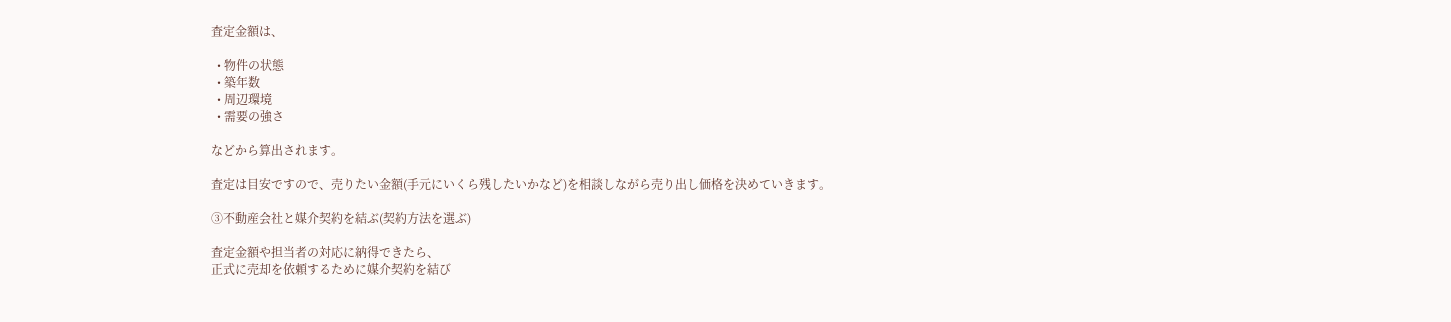査定金額は、

  • 物件の状態
  • 築年数
  • 周辺環境
  • 需要の強さ

などから算出されます。

査定は目安ですので、売りたい金額(手元にいくら残したいかなど)を相談しながら売り出し価格を決めていきます。

③不動産会社と媒介契約を結ぶ(契約方法を選ぶ)

査定金額や担当者の対応に納得できたら、
正式に売却を依頼するために媒介契約を結び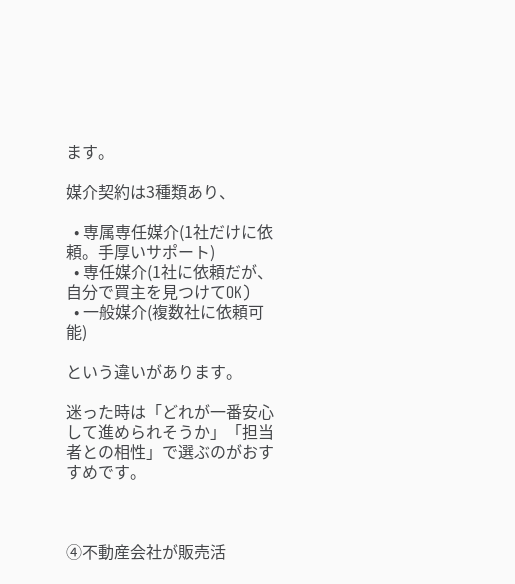ます。

媒介契約は3種類あり、

  • 専属専任媒介(1社だけに依頼。手厚いサポート)
  • 専任媒介(1社に依頼だが、自分で買主を見つけてOK)
  • 一般媒介(複数社に依頼可能)

という違いがあります。

迷った時は「どれが一番安心して進められそうか」「担当者との相性」で選ぶのがおすすめです。



④不動産会社が販売活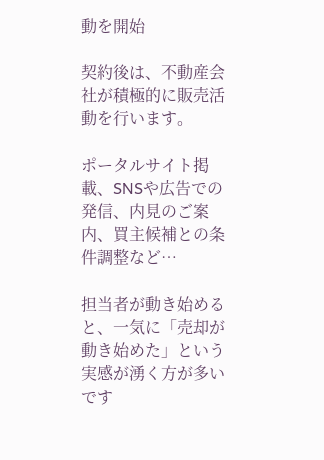動を開始

契約後は、不動産会社が積極的に販売活動を行います。

ポータルサイト掲載、SNSや広告での発信、内見のご案内、買主候補との条件調整など…

担当者が動き始めると、一気に「売却が動き始めた」という実感が湧く方が多いです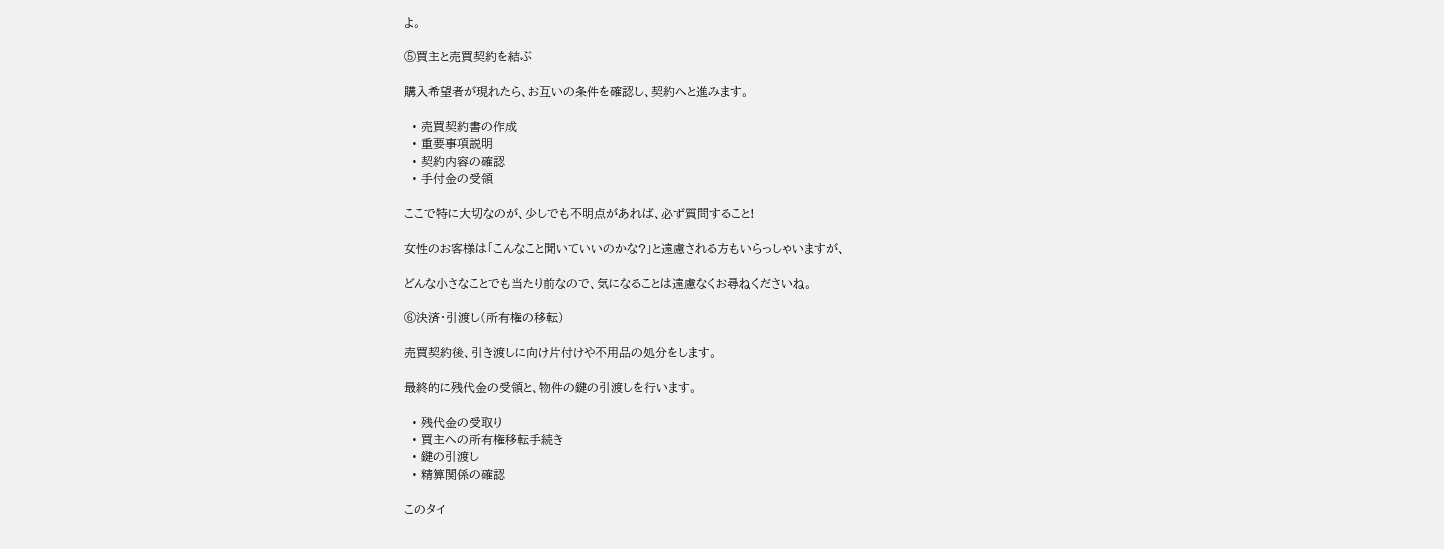よ。

⑤買主と売買契約を結ぶ

購入希望者が現れたら、お互いの条件を確認し、契約へと進みます。

  • 売買契約書の作成
  • 重要事項説明
  • 契約内容の確認
  • 手付金の受領

ここで特に大切なのが、少しでも不明点があれば、必ず質問すること!

女性のお客様は「こんなこと聞いていいのかな?」と遠慮される方もいらっしゃいますが、

どんな小さなことでも当たり前なので、気になることは遠慮なくお尋ねくださいね。

⑥決済・引渡し(所有権の移転)

売買契約後、引き渡しに向け片付けや不用品の処分をします。

最終的に残代金の受領と、物件の鍵の引渡しを行います。

  • 残代金の受取り
  • 買主への所有権移転手続き
  • 鍵の引渡し
  • 精算関係の確認

このタイ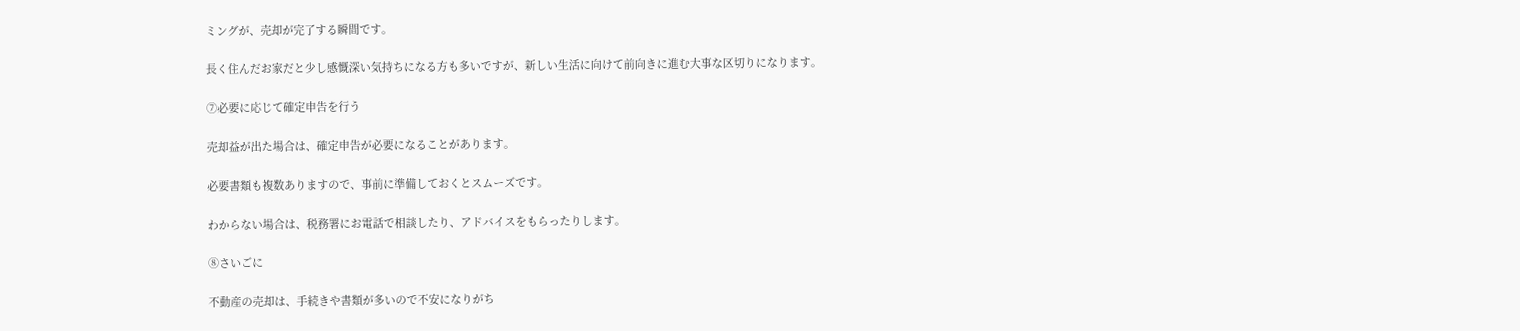ミングが、売却が完了する瞬間です。

長く住んだお家だと少し感慨深い気持ちになる方も多いですが、新しい生活に向けて前向きに進む大事な区切りになります。

⑦必要に応じて確定申告を行う

売却益が出た場合は、確定申告が必要になることがあります。

必要書類も複数ありますので、事前に準備しておくとスムーズです。

わからない場合は、税務署にお電話で相談したり、アドバイスをもらったりします。

⑧さいごに

不動産の売却は、手続きや書類が多いので不安になりがち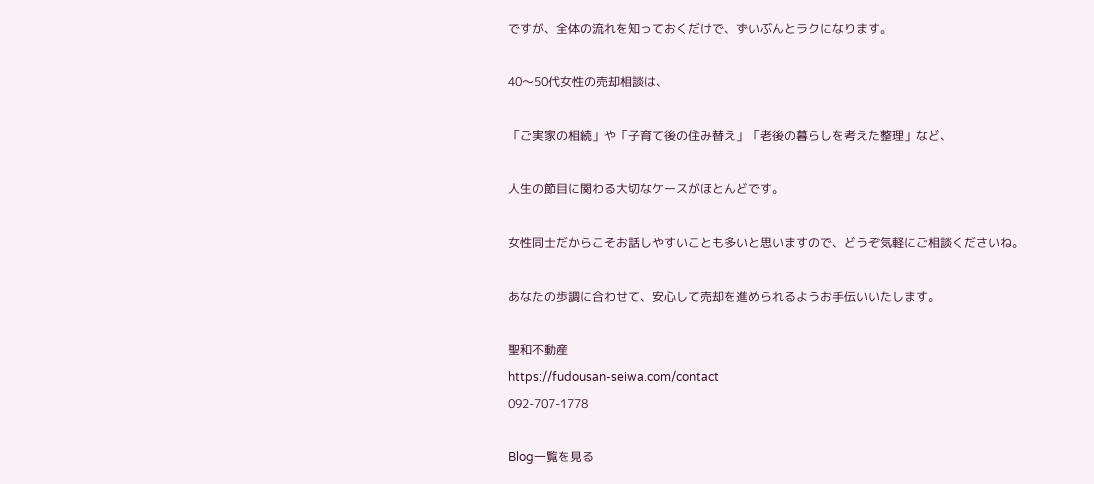ですが、全体の流れを知っておくだけで、ずいぶんとラクになります。

40〜50代女性の売却相談は、

「ご実家の相続」や「子育て後の住み替え」「老後の暮らしを考えた整理」など、

人生の節目に関わる大切なケースがほとんどです。

女性同士だからこそお話しやすいことも多いと思いますので、どうぞ気軽にご相談くださいね。

あなたの歩調に合わせて、安心して売却を進められるようお手伝いいたします。

聖和不動産
https://fudousan-seiwa.com/contact
092-707-1778

Blog一覧を見る